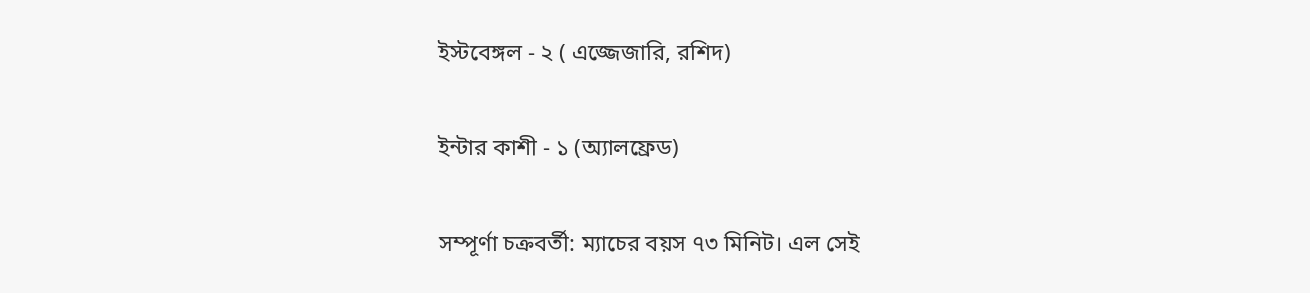ইস্টবেঙ্গল - ২ ( এজ্জেজারি, রশিদ)

ইন্টার কাশী - ১ (অ্যালফ্রেড)

সম্পূর্ণা চক্রবর্তী: ম্যাচের বয়স ৭৩ মিনিট। এল সেই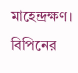মাহেন্দ্রক্ষণ। বিপিনের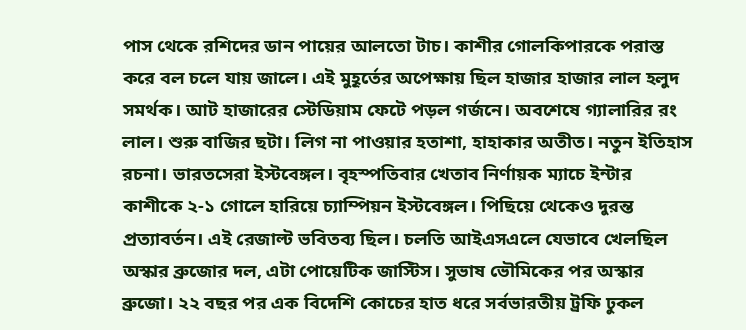পাস থেকে রশিদের ডান পায়ের আলতো টাচ। কাশীর গোলকিপারকে পরাস্ত করে বল চলে যায় জালে। এই মুহূর্তের অপেক্ষায় ছিল হাজার হাজার লাল হলুদ সমর্থক। আট হাজারের স্টেডিয়াম ফেটে পড়ল গর্জনে। অবশেষে গ্যালারির রং লাল। শুরু বাজির ছটা। লিগ না পাওয়ার হতাশা, হাহাকার অতীত। নতুন ইতিহাস রচনা। ভারতসেরা ইস্টবেঙ্গল। বৃহস্পতিবার খেতাব নির্ণায়ক ম্যাচে ইন্টার কাশীকে ২-১ গোলে হারিয়ে চ্যাম্পিয়ন ইস্টবেঙ্গল। পিছিয়ে থেকেও দুরন্ত প্রত্যাবর্তন। এই রেজাল্ট ভবিতব্য ছিল। চলতি আইএসএলে যেভাবে খেলছিল অস্কার ব্রুজোর দল, এটা পোয়েটিক জাস্টিস। সুভাষ ভৌমিকের পর অস্কার ব্রুজো। ২২ বছর পর এক বিদেশি কোচের হাত ধরে সর্বভারতীয় ট্রফি ঢুকল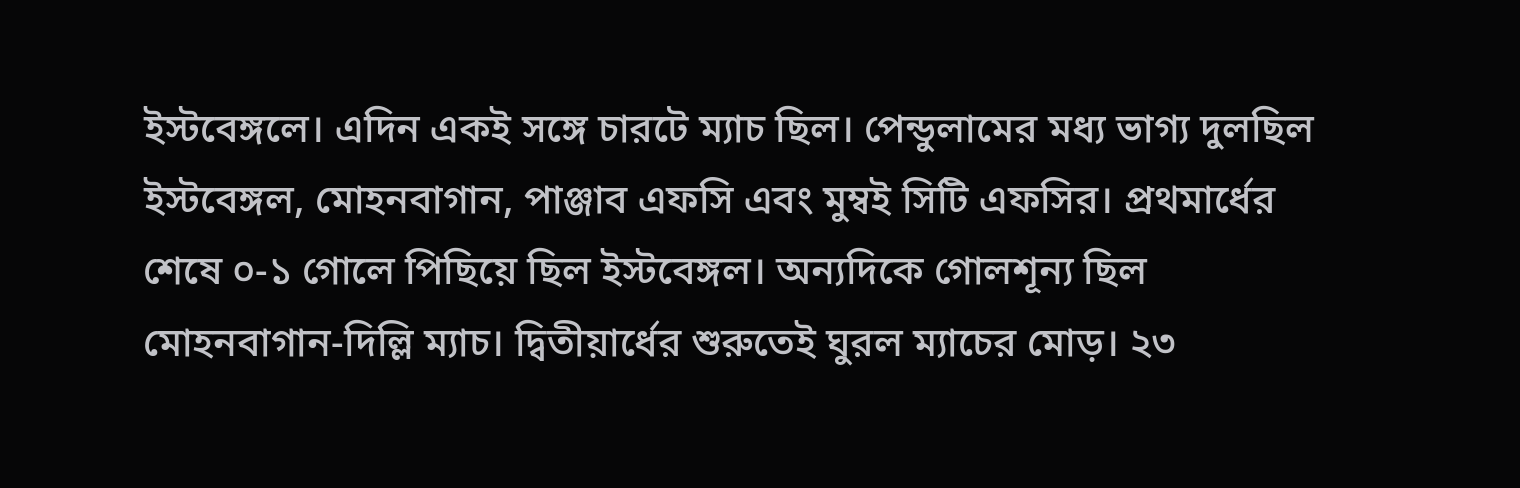ইস্টবেঙ্গলে। এদিন একই সঙ্গে চারটে ম্যাচ ছিল। পেন্ডুলামের মধ্য ভাগ্য দুলছিল ইস্টবেঙ্গল, মোহনবাগান, পাঞ্জাব এফসি এবং মুম্বই সিটি এফসির। প্রথমার্ধের শেষে ০-১ গোলে পিছিয়ে ছিল ইস্টবেঙ্গল। অন্যদিকে গোলশূন্য ছিল মোহনবাগান-দিল্লি ম্যাচ। দ্বিতীয়ার্ধের শুরুতেই ঘুরল ম্যাচের মোড়। ২৩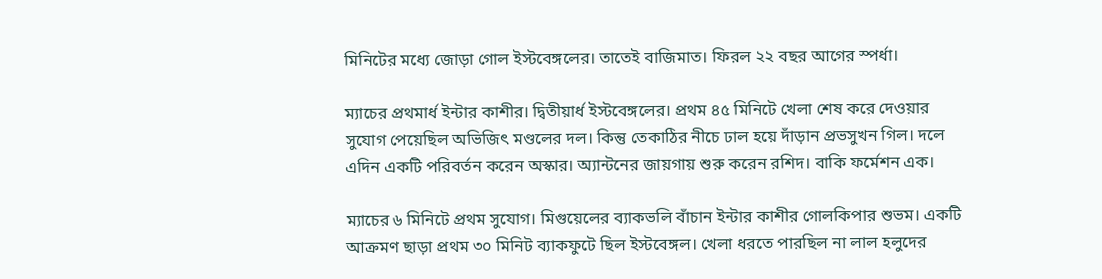মিনিটের মধ্যে জোড়া গোল ইস্টবেঙ্গলের। তাতেই বাজিমাত। ফিরল ২২ বছর আগের স্পর্ধা।

ম্যাচের প্রথমার্ধ ইন্টার কাশীর। দ্বিতীয়ার্ধ ইস্টবেঙ্গলের। প্রথম ৪৫ মিনিটে খেলা শেষ করে দেওয়ার সুযোগ পেয়েছিল অভিজিৎ মণ্ডলের দল। কিন্তু তেকাঠির নীচে ঢাল হয়ে দাঁড়ান প্রভসুখন গিল। দলে এদিন একটি পরিবর্তন করেন অস্কার। অ্যান্টনের জায়গায় শুরু করেন রশিদ। বাকি ফর্মেশন এক।

ম্যাচের ৬ মিনিটে প্রথম সুযোগ। মিগুয়েলের ব্যাকভলি বাঁচান ইন্টার কাশীর গোলকিপার শুভম। একটি আক্রমণ ছাড়া প্রথম ৩০ মিনিট ব্যাকফুটে ছিল ইস্টবেঙ্গল। খেলা ধরতে পারছিল না লাল হলুদের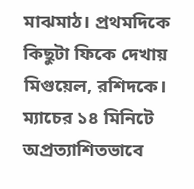মাঝমাঠ। প্রথমদিকে কিছুটা ফিকে দেখায় মিগুয়েল, রশিদকে। ম্যাচের ১৪ মিনিটে অপ্রত্যাশিতভাবে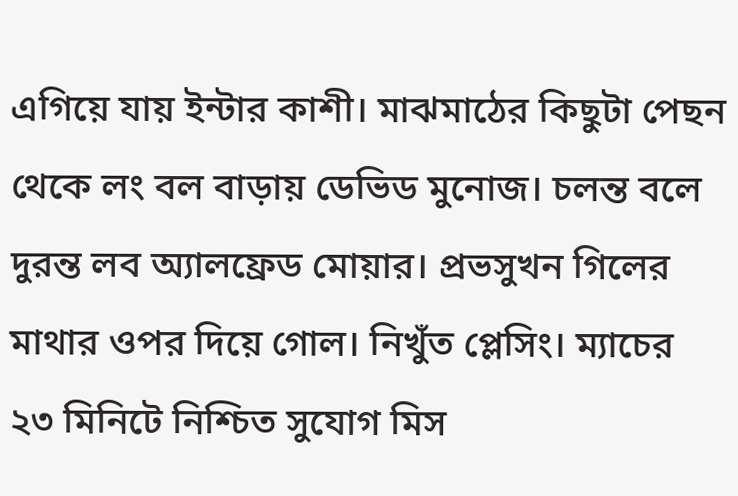এগিয়ে যায় ইন্টার কাশী। মাঝমাঠের কিছুটা পেছন থেকে লং বল বাড়ায় ডেভিড মুনোজ। চলন্ত বলে দুরন্ত লব অ্যালফ্রেড মোয়ার। প্রভসুখন গিলের মাথার ওপর দিয়ে গোল। নিখুঁত প্লেসিং। ম্যাচের ২৩ মিনিটে নিশ্চিত সুযোগ মিস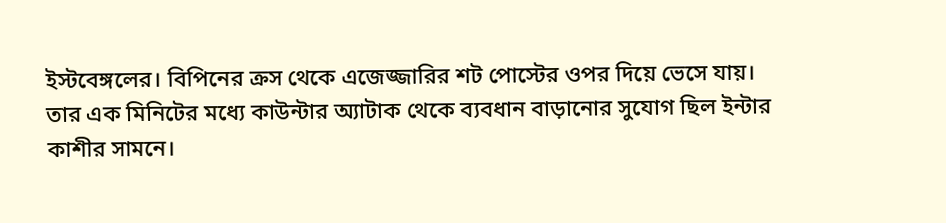ইস্টবেঙ্গলের। বিপিনের ক্রস থেকে এজেজ্জারির শট পোস্টের ওপর দিয়ে ভেসে যায়। তার এক মিনিটের মধ্যে কাউন্টার অ্যাটাক থেকে ব্যবধান বাড়ানোর সুযোগ ছিল ইন্টার কাশীর সামনে।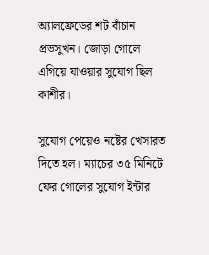অ্যালফ্রেডের শট বাঁচান প্রভসুখন। জোড়া গোলে এগিয়ে যাওয়ার সুযোগ ছিল কাশীর।

সুযোগ পেয়েও নষ্টের খেসারত দিতে হল। ম্যাচের ৩৫ মিনিটে ফের গোলের সুযোগ ইন্টার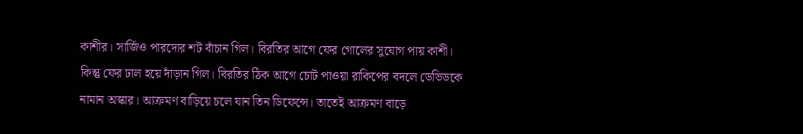কাশীর। সার্জিও পারদোর শট বাঁচান গিল। বিরতির আগে ফের গোলের সুযোগ পায় কাশী। কিন্তু ফের ঢাল হয়ে দাঁড়ান গিল। বিরতির ঠিক আগে চোট পাওয়া রাকিপের বদলে ডেভিডকে নামান অস্কার। আক্রমণ বাড়িয়ে চলে যান তিন ডিফেন্সে। তাতেই আক্রমণ বাড়ে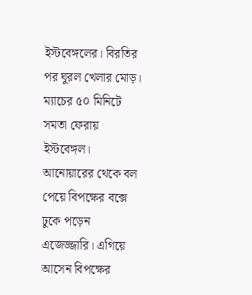ইস্টবেঙ্গলের। বিরতির পর ঘুরল খেলার মোড়। ম্যাচের ৫০ মিনিটে সমতা ফেরায় ইস্টবেঙ্গল। আনোয়ারের থেকে বল পেয়ে বিপক্ষের বক্সে ঢুকে পড়েন এজেজ্জারি। এগিয়ে আসেন বিপক্ষের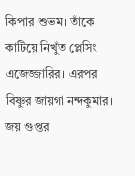কিপার শুভম। তাঁকে কাটিয়ে নিখুঁত প্লেসিং এজেজ্জারির। এরপর বিষ্ণুর জায়গা নন্দকুমার। জয় গুপ্তর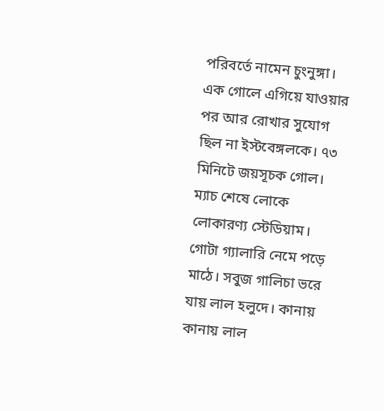পরিবর্তে নামেন চুংনুঙ্গা। এক গোলে এগিয়ে যাওয়ার পর আর রোখার সুযোগ ছিল না ইস্টবেঙ্গলকে। ৭৩ মিনিটে জয়সূচক গোল। ম্যাচ শেষে লোকে লোকারণ্য স্টেডিয়াম। গোটা গ্যালারি নেমে পড়ে মাঠে। সবুজ গালিচা ভরে যায় লাল হলুদে। কানায় কানায় লাল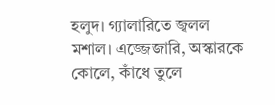হলুদ। গ্যালারিতে জ্বলল মশাল। এজ্জেজারি, অস্কারকে কোলে, কাঁধে তুলে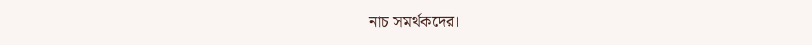নাচ সমর্থকদের।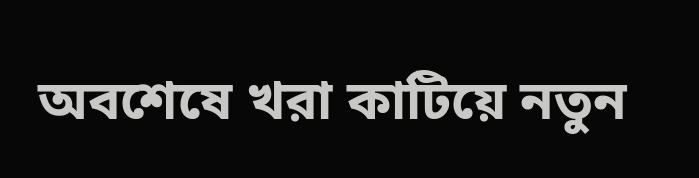অবশেষে খরা কাটিয়ে নতুন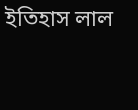ইতিহাস লাল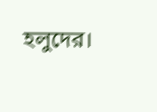হলুদের।